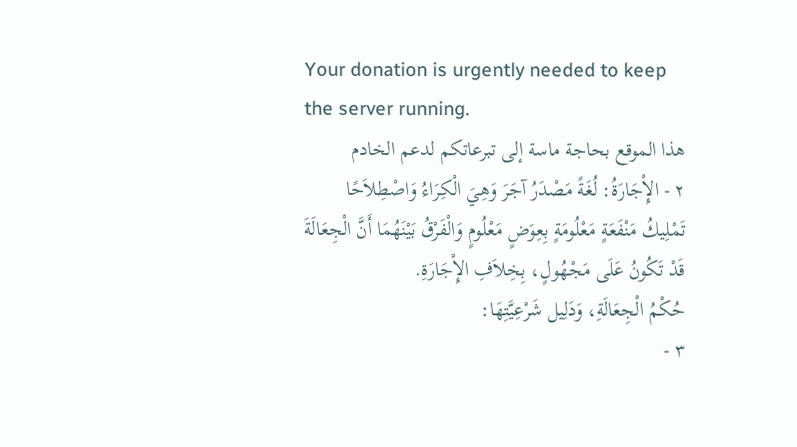Your donation is urgently needed to keep the server running.
هذا الموقع بحاجة ماسة إلى تبرعاتكم لدعم الخادم
٢ - الإِْجَارَةُ: لُغَةً مَصْدَرُ آجَرَ وَهِيَ الْكِرَاءُ وَاصْطِلاَحًا تَمْلِيكُ مَنْفَعَةٍ مَعْلُومَةٍ بِعِوَضٍ مَعْلُومٍ وَالْفَرْقُ بَيْنَهُمَا أَنَّ الْجِعَالَةَ قَدْ تَكُونُ عَلَى مَجْهُولٍ، بِخِلاَفِ الإِْجَارَةِ.
حُكْمُ الْجِعَالَةِ، وَدَلِيل شَرْعِيَّتِهَا:
٣ -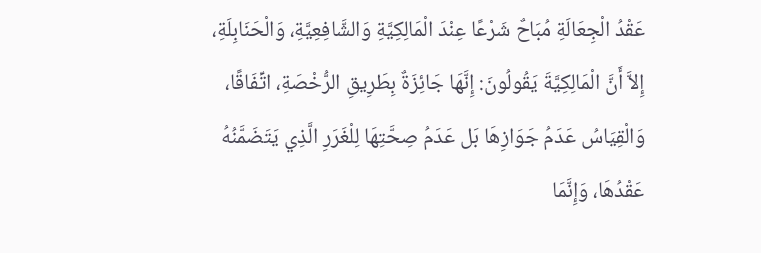عَقْدُ الْجِعَالَةِ مُبَاحٌ شَرْعًا عِنْدَ الْمَالِكِيَّةِ وَالشَّافِعِيَّةِ، وَالْحَنَابِلَةِ، إِلاَّ أَنَّ الْمَالِكِيَّةَ يَقُولُونَ: إِنَّهَا جَائِزَةٌ بِطَرِيقِ الرُّخْصَةِ، اتِّفَاقًا، وَالْقِيَاسُ عَدَمُ جَوَازِهَا بَل عَدَمُ صِحَّتِهَا لِلْغَرَرِ الَّذِي يَتَضَمَّنُهُ عَقْدُهَا، وَإِنَّمَا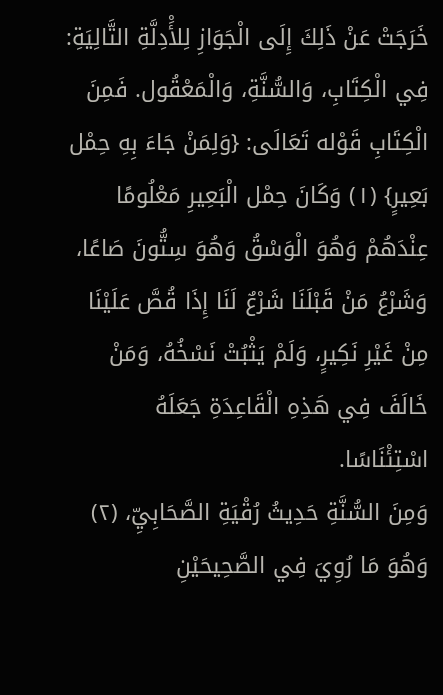خَرَجَتْ عَنْ ذَلِكَ إِلَى الْجَوَازِ لِلأَْدِلَّةِ التَّالِيَةِ:
فِي الْكِتَابِ، وَالسُّنَّةِ، وَالْمَعْقُول. فَمِنَ الْكِتَابِ قَوْله تَعَالَى: {وَلِمَنْ جَاءَ بِهِ حِمْل بَعِيرٍ} (١) وَكَانَ حِمْل الْبَعِيرِ مَعْلُومًا عِنْدَهُمْ وَهُوَ الْوَسْقُ وَهُوَ سِتُّونَ صَاعًا، وَشَرْعُ مَنْ قَبْلَنَا شَرْعٌ لَنَا إِذَا قُصَّ عَلَيْنَا مِنْ غَيْرِ نَكِيرٍ، وَلَمْ يَثْبُتْ نَسْخُهُ، وَمَنْ خَالَفَ فِي هَذِهِ الْقَاعِدَةِ جَعَلَهُ اسْتِئْنَاسًا.
وَمِنَ السُّنَّةِ حَدِيثُ رُقْيَةِ الصَّحَابِيِّ، (٢) وَهُوَ مَا رُوِيَ فِي الصَّحِيحَيْنِ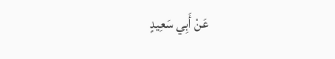عَنْ أَبِي سَعِيدٍ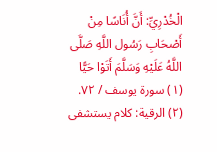الْخُدْرِيِّ: أَنَّ أُنَاسًا مِنْ أَصْحَابِ رَسُول اللَّهِ صَلَّى اللَّهُ عَلَيْهِ وَسَلَّمَ أَتَوْا حَيًّا
(١) سورة يوسف / ٧٢.
(٢) الرقية: كلام يستشفى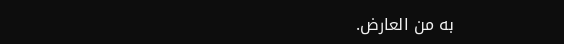به من العارض.